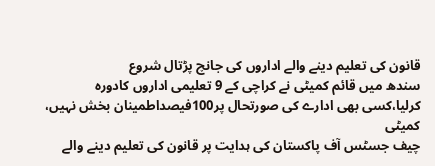قانون کی تعلیم دینے والے اداروں کی جانچ پڑتال شروع
سندھ میں قائم کمیٹی نے کراچی کے 9 تعلیمی اداروں کادورہ کرلیا،کسی بھی ادارے کی صورتحال پر100فیصداطمینان بخش نہیں، کمیٹی
چیف جسٹس آف پاکستان کی ہدایت پر قانون کی تعلیم دینے والے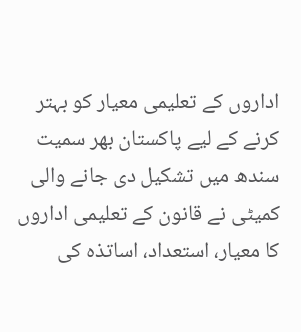اداروں کے تعلیمی معیار کو بہتر کرنے کے لیے پاکستان بھر سمیت سندھ میں تشکیل دی جانے والی کمیٹی نے قانون کے تعلیمی اداروں کا معیار، استعداد، اساتذہ کی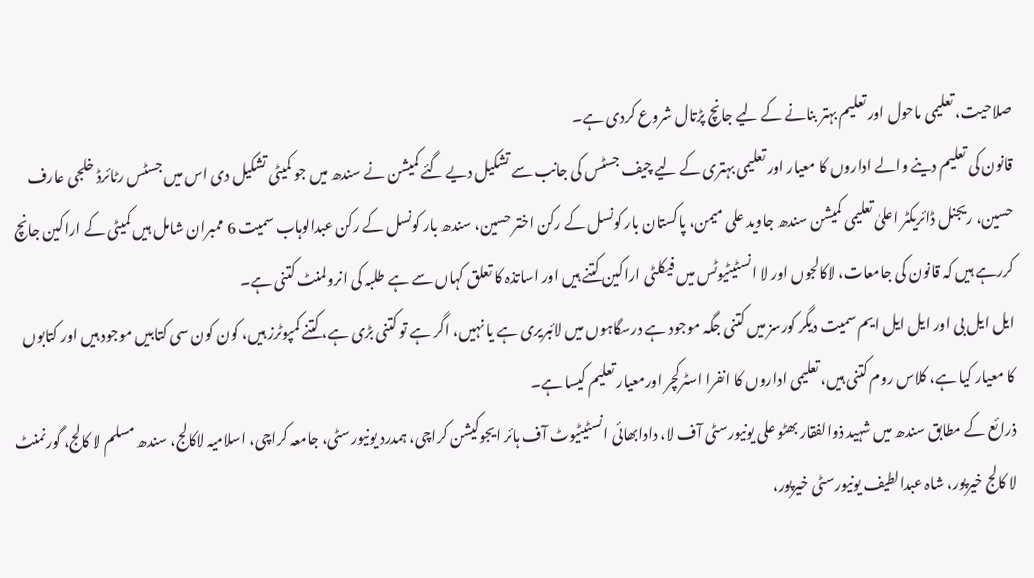صلاحیت، تعلیمی ماحول اور تعلیم بہتر بنانے کے لیے جانچ پڑتال شروع کردی ہے۔
قانون کی تعلیم دینے والے اداروں کا معیار اور تعلیمی بہتری کے لیے چیف جسٹس کی جانب سے تشکیل دیے گئے کمیشن نے سندھ میں جو کمیٹی تشکیل دی اس میں جسٹس رٹائرڈ خلجی عارف حسین، ریجنل ڈائریکٹر اعلیٰ تعلیمی کمیشن سندھ جاوید علی میمن، پاکستان بار کونسل کے رکن اختر حسین، سندھ بار کونسل کے رکن عبدالوہاب سمیت 6 ممبران شامل ہیں کمیٹی کے اراکین جانچ کررہے ہیں کہ قانون کی جامعات، لاکالجوں اور لا انسٹیٹیوٹس میں فیکلٹی اراکین کتنے ہیں اور اساتذہ کا تعلق کہاں سے ہے طلبہ کی انرولمنٹ کتنی ہے۔
ایل ایل بی اور ایل ایل ایم سمیت دیگر کورسز میں کتنی جگہ موجود ہے درسگاہوں میں لائبریری ہے یا نہیں، اگر ہے تو کتنی بڑی ہے، کتنے کمپوٹرز ہیں، کون کون سی کتابیں موجود ہیں اور کتابوں کا معیار کیا ہے، کلاس روم کتنی ہیں، تعلیمی اداروں کا انفرا اسٹرکچر اورمعیار تعلیم کیسا ہے۔
ذرائع کے مطابق سندھ میں شہید ذوالفقار بھٹو علی یونیورسٹی آف لا، دادابھائی انسٹیٹیوٹ آف ہائر ایجوکیشن کراچی، ہمدرد یونیورسٹی، جامعہ کراچی، اسلامیہ لاکالج، سندھ مسلم لا کالج، گورنمنٹ لا کالج خیرپور، شاہ عبدالطیف یونیورسٹی خیرپور،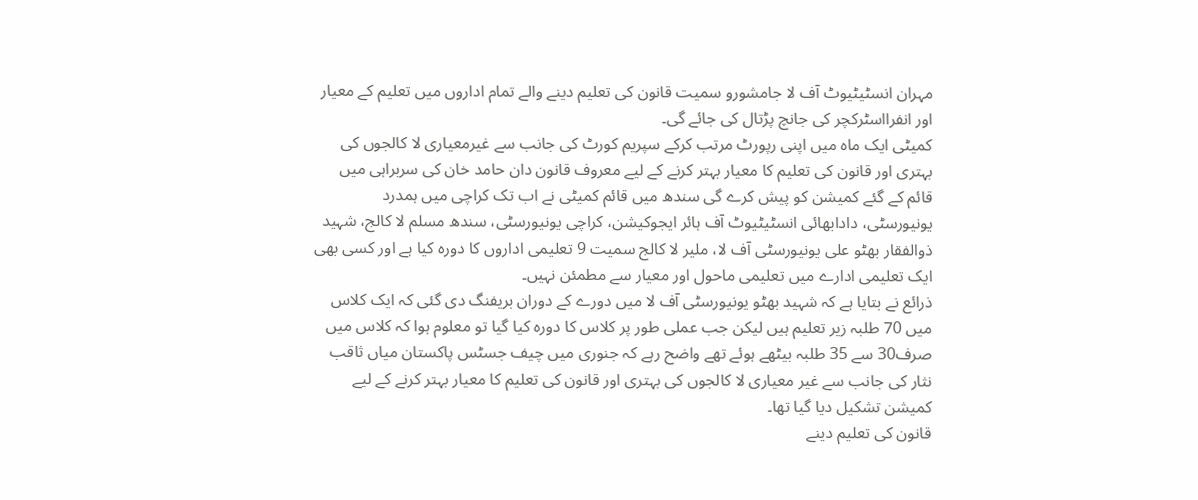مہران انسٹیٹیوٹ آف لا جامشورو سمیت قانون کی تعلیم دینے والے تمام اداروں میں تعلیم کے معیار اور انفرااسٹرکچر کی جانچ پڑتال کی جائے گی۔
کمیٹی ایک ماہ میں اپنی رپورٹ مرتب کرکے سپریم کورٹ کی جانب سے غیرمعیاری لا کالجوں کی بہتری اور قانون کی تعلیم کا معیار بہتر کرنے کے لیے معروف قانون دان حامد خان کی سربراہی میں قائم کے گئے کمیشن کو پیش کرے گی سندھ میں قائم کمیٹی نے اب تک کراچی میں ہمدرد یونیورسٹی، دادابھائی انسٹیٹیوٹ آف ہائر ایجوکیشن، کراچی یونیورسٹی، سندھ مسلم لا کالج، شہید ذوالفقار بھٹو علی یونیورسٹی آف لا، ملیر لا کالج سمیت 9 تعلیمی اداروں کا دورہ کیا ہے اور کسی بھی ایک تعلیمی ادارے میں تعلیمی ماحول اور معیار سے مطمئن نہیں۔
ذرائع نے بتایا ہے کہ شہید بھٹو یونیورسٹی آف لا میں دورے کے دوران بریفنگ دی گئی کہ ایک کلاس میں 70 طلبہ زیر تعلیم ہیں لیکن جب عملی طور پر کلاس کا دورہ کیا گیا تو معلوم ہوا کہ کلاس میں صرف30 سے 35 طلبہ بیٹھے ہوئے تھے واضح رہے کہ جنوری میں چیف جسٹس پاکستان میاں ثاقب نثار کی جانب سے غیر معیاری لا کالجوں کی بہتری اور قانون کی تعلیم کا معیار بہتر کرنے کے لیے کمیشن تشکیل دیا گیا تھا۔
قانون کی تعلیم دینے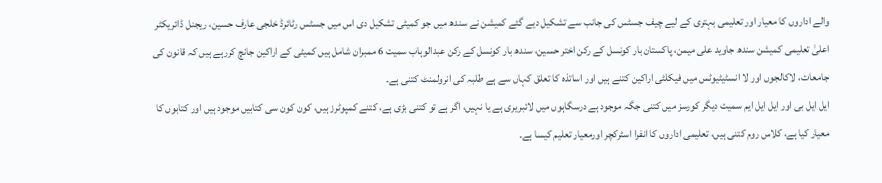والے اداروں کا معیار اور تعلیمی بہتری کے لیے چیف جسٹس کی جانب سے تشکیل دیے گئے کمیشن نے سندھ میں جو کمیٹی تشکیل دی اس میں جسٹس رٹائرڈ خلجی عارف حسین، ریجنل ڈائریکٹر اعلیٰ تعلیمی کمیشن سندھ جاوید علی میمن، پاکستان بار کونسل کے رکن اختر حسین، سندھ بار کونسل کے رکن عبدالوہاب سمیت 6 ممبران شامل ہیں کمیٹی کے اراکین جانچ کررہے ہیں کہ قانون کی جامعات، لاکالجوں اور لا انسٹیٹیوٹس میں فیکلٹی اراکین کتنے ہیں اور اساتذہ کا تعلق کہاں سے ہے طلبہ کی انرولمنٹ کتنی ہے۔
ایل ایل بی اور ایل ایل ایم سمیت دیگر کورسز میں کتنی جگہ موجود ہے درسگاہوں میں لائبریری ہے یا نہیں، اگر ہے تو کتنی بڑی ہے، کتنے کمپوٹرز ہیں، کون کون سی کتابیں موجود ہیں اور کتابوں کا معیار کیا ہے، کلاس روم کتنی ہیں، تعلیمی اداروں کا انفرا اسٹرکچر اورمعیار تعلیم کیسا ہے۔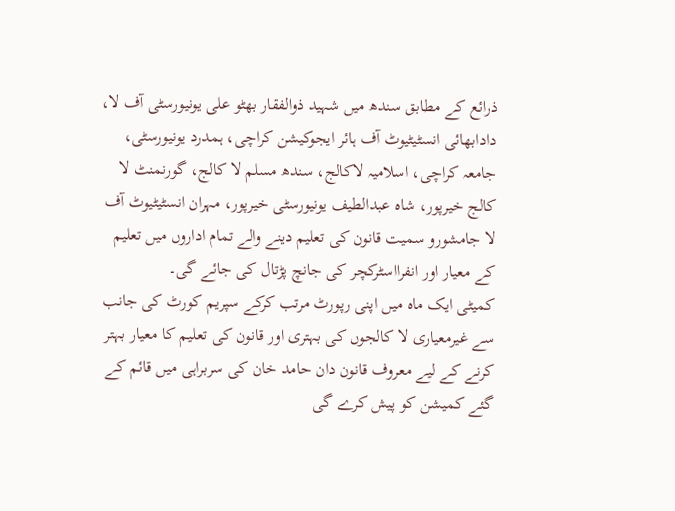ذرائع کے مطابق سندھ میں شہید ذوالفقار بھٹو علی یونیورسٹی آف لا، دادابھائی انسٹیٹیوٹ آف ہائر ایجوکیشن کراچی، ہمدرد یونیورسٹی، جامعہ کراچی، اسلامیہ لاکالج، سندھ مسلم لا کالج، گورنمنٹ لا کالج خیرپور، شاہ عبدالطیف یونیورسٹی خیرپور، مہران انسٹیٹیوٹ آف لا جامشورو سمیت قانون کی تعلیم دینے والے تمام اداروں میں تعلیم کے معیار اور انفرااسٹرکچر کی جانچ پڑتال کی جائے گی۔
کمیٹی ایک ماہ میں اپنی رپورٹ مرتب کرکے سپریم کورٹ کی جانب سے غیرمعیاری لا کالجوں کی بہتری اور قانون کی تعلیم کا معیار بہتر کرنے کے لیے معروف قانون دان حامد خان کی سربراہی میں قائم کے گئے کمیشن کو پیش کرے گی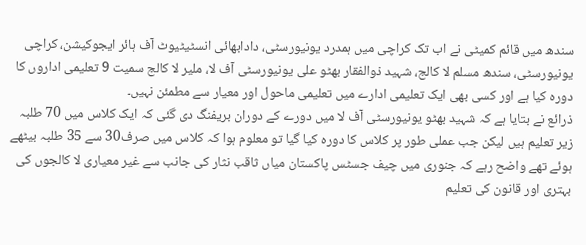سندھ میں قائم کمیٹی نے اب تک کراچی میں ہمدرد یونیورسٹی، دادابھائی انسٹیٹیوٹ آف ہائر ایجوکیشن، کراچی یونیورسٹی، سندھ مسلم لا کالج، شہید ذوالفقار بھٹو علی یونیورسٹی آف لا، ملیر لا کالج سمیت 9 تعلیمی اداروں کا دورہ کیا ہے اور کسی بھی ایک تعلیمی ادارے میں تعلیمی ماحول اور معیار سے مطمئن نہیں۔
ذرائع نے بتایا ہے کہ شہید بھٹو یونیورسٹی آف لا میں دورے کے دوران بریفنگ دی گئی کہ ایک کلاس میں 70 طلبہ زیر تعلیم ہیں لیکن جب عملی طور پر کلاس کا دورہ کیا گیا تو معلوم ہوا کہ کلاس میں صرف30 سے 35 طلبہ بیٹھے ہوئے تھے واضح رہے کہ جنوری میں چیف جسٹس پاکستان میاں ثاقب نثار کی جانب سے غیر معیاری لا کالجوں کی بہتری اور قانون کی تعلیم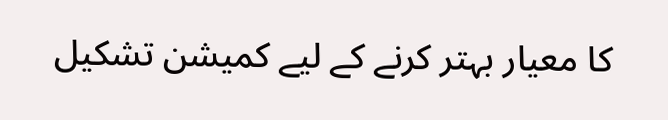کا معیار بہتر کرنے کے لیے کمیشن تشکیل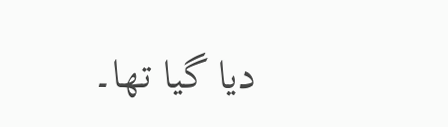دیا گیا تھا۔